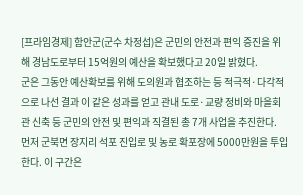[프라임경제] 함안군(군수 차정섭)은 군민의 안전과 편익 증진을 위해 경남도로부터 15억원의 예산을 확보했다고 20일 밝혔다.
군은 그동안 예산확보를 위해 도의원과 협조하는 등 적극적·다각적으로 나선 결과 이 같은 성과를 얻고 관내 도로·교량 정비와 마을회관 신축 등 군민의 안전 및 편익과 직결된 총 7개 사업을 추진한다.
먼저 군북면 장지리 석포 진입로 및 농로 확포장에 5000만원을 투입한다. 이 구간은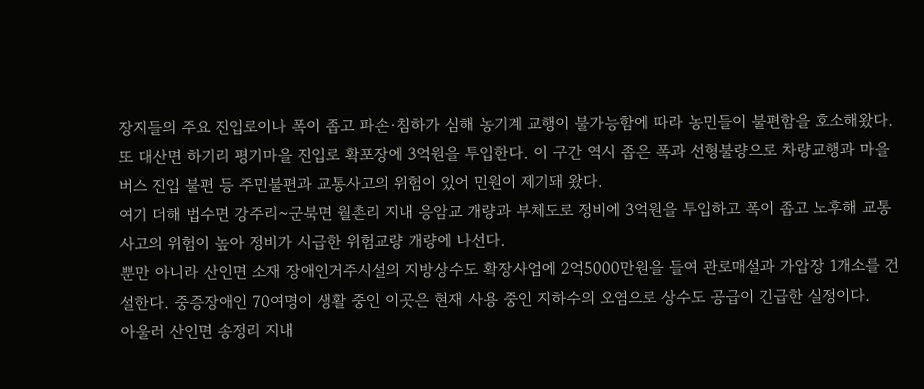장지들의 주요 진입로이나 폭이 좁고 파손·침하가 심해 농기계 교행이 불가능함에 따라 농민들이 불편함을 호소해왔다.
또 대산면 하기리 평기마을 진입로 확포장에 3억원을 투입한다. 이 구간 역시 좁은 폭과 선형불량으로 차량교행과 마을버스 진입 불편 등 주민불편과 교통사고의 위험이 있어 민원이 제기돼 왔다.
여기 더해 법수면 강주리~군북면 월촌리 지내 응암교 개량과 부체도로 정비에 3억원을 투입하고 폭이 좁고 노후해 교통사고의 위험이 높아 정비가 시급한 위험교량 개량에 나선다.
뿐만 아니라 산인면 소재 장애인거주시설의 지방상수도 확장사업에 2억5000만원을 들여 관로매설과 가압장 1개소를 건설한다. 중증장애인 70여명이 생활 중인 이곳은 현재 사용 중인 지하수의 오염으로 상수도 공급이 긴급한 실정이다.
아울러 산인면 송정리 지내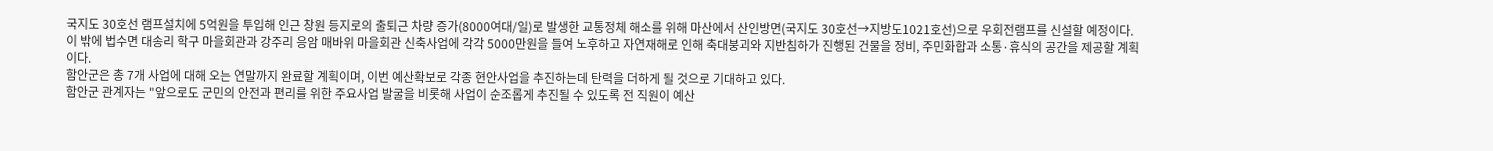국지도 30호선 램프설치에 5억원을 투입해 인근 창원 등지로의 출퇴근 차량 증가(8000여대/일)로 발생한 교통정체 해소를 위해 마산에서 산인방면(국지도 30호선→지방도1021호선)으로 우회전램프를 신설할 예정이다.
이 밖에 법수면 대송리 학구 마을회관과 강주리 응암 매바위 마을회관 신축사업에 각각 5000만원을 들여 노후하고 자연재해로 인해 축대붕괴와 지반침하가 진행된 건물을 정비, 주민화합과 소통·휴식의 공간을 제공할 계획이다.
함안군은 총 7개 사업에 대해 오는 연말까지 완료할 계획이며, 이번 예산확보로 각종 현안사업을 추진하는데 탄력을 더하게 될 것으로 기대하고 있다.
함안군 관계자는 "앞으로도 군민의 안전과 편리를 위한 주요사업 발굴을 비롯해 사업이 순조롭게 추진될 수 있도록 전 직원이 예산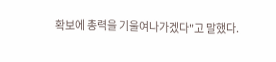확보에 총력을 기울여나가겠다"고 말했다.